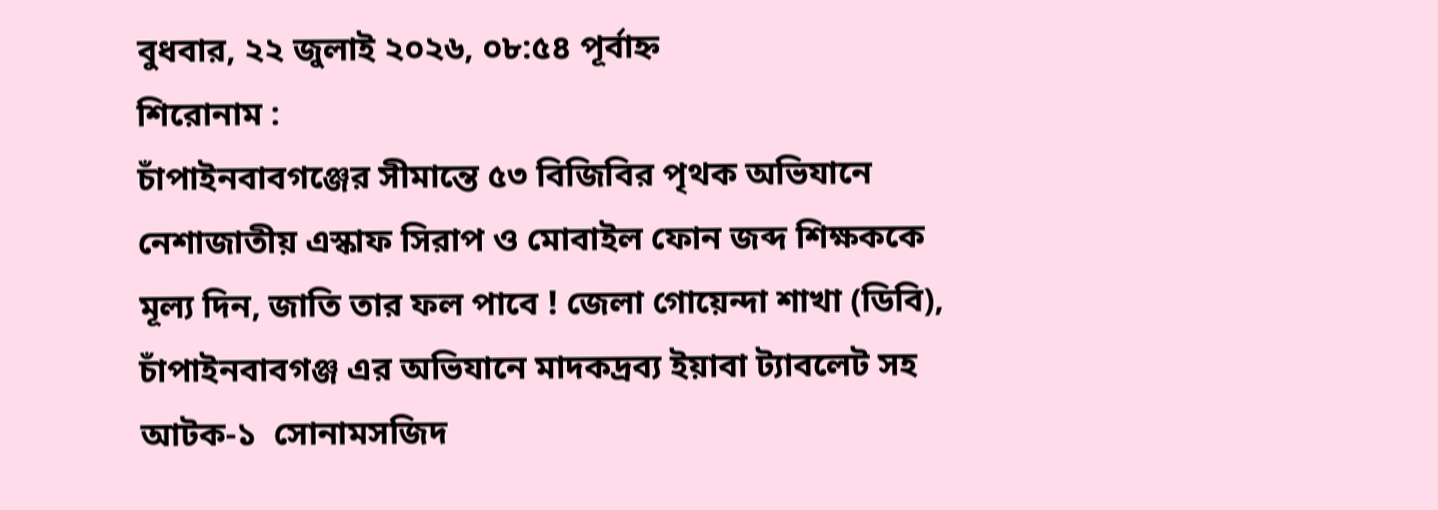বুধবার, ২২ জুলাই ২০২৬, ০৮:৫৪ পূর্বাহ্ন
শিরোনাম :
চাঁপাইনবাবগঞ্জের সীমান্তে ৫৩ বিজিবির পৃথক অভিযানে নেশাজাতীয় এস্কাফ সিরাপ ও মোবাইল ফোন জব্দ শিক্ষককে মূল্য দিন, জাতি তার ফল পাবে ! জেলা গোয়েন্দা শাখা (ডিবি), চাঁপাইনবাবগঞ্জ এর অভিযানে মাদকদ্রব্য ইয়াবা ট্যাবলেট সহ আটক-১  সোনামসজিদ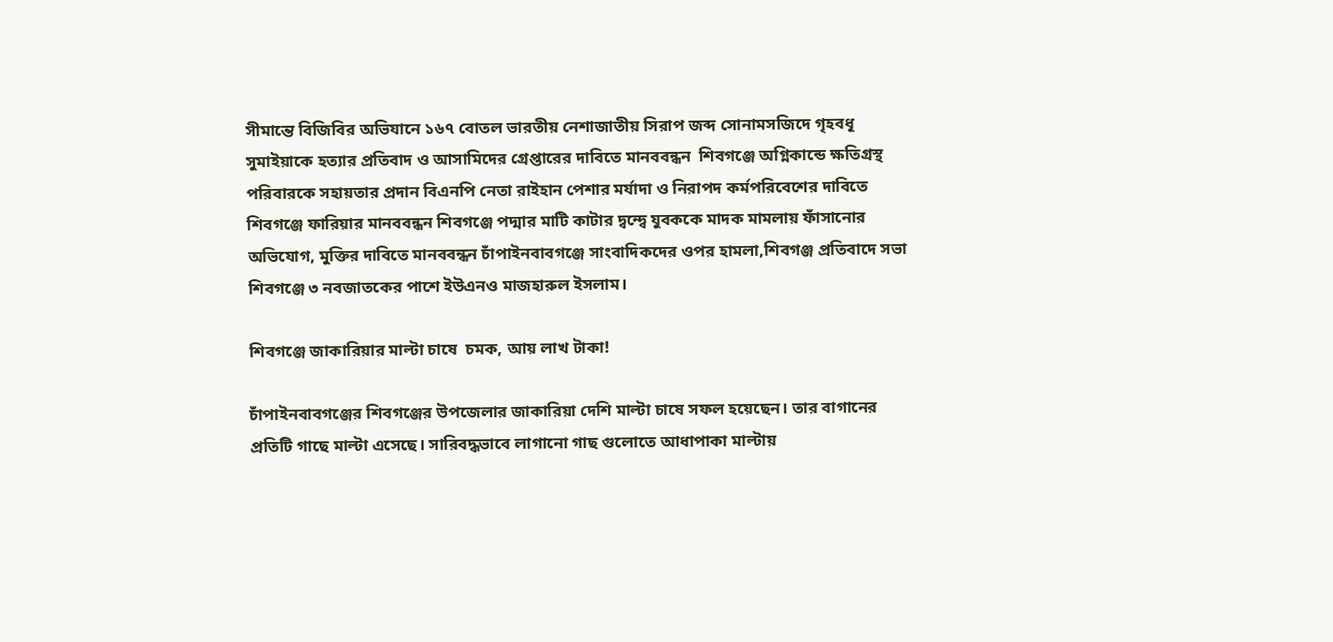সীমান্তে বিজিবির অভিযানে ১৬৭ বোতল ভারতীয় নেশাজাতীয় সিরাপ জব্দ সোনামসজিদে গৃহবধূ সুমাইয়াকে হত্যার প্রতিবাদ ও আসামিদের গ্রেপ্তারের দাবিতে মানববন্ধন  শিবগঞ্জে অগ্নিকান্ডে ক্ষতিগ্রস্থ পরিবারকে সহায়তার প্রদান বিএনপি নেতা রাইহান পেশার মর্যাদা ও নিরাপদ কর্মপরিবেশের দাবিতে শিবগঞ্জে ফারিয়ার মানববন্ধন শিবগঞ্জে পদ্মার মাটি কাটার দ্বন্দ্বে যুবককে মাদক মামলায় ফাঁসানোর অভিযোগ, মুক্তির দাবিতে মানববন্ধন চাঁপাইনবাবগঞ্জে সাংবাদিকদের ওপর হামলা,শিবগঞ্জ প্রতিবাদে সভা শিবগঞ্জে ৩ নবজাতকের পাশে ইউএনও মাজহারুল ইসলাম।

শিবগঞ্জে জাকারিয়ার মাল্টা চাষে  চমক, আয় লাখ টাকা!

চাঁপাইনবাবগঞ্জের শিবগঞ্জের উপজেলার জাকারিয়া দেশি মাল্টা চাষে সফল হয়েছেন। তার বাগানের প্রতিটি গাছে মাল্টা এসেছে। সারিবদ্ধভাবে লাগানো গাছ গুলোতে আধাপাকা মাল্টায়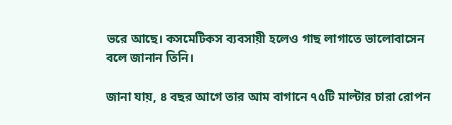ভরে আছে। কসমেটিকস ব্যবসায়ী হলেও গাছ লাগাতে ভালোবাসেন বলে জানান তিনি।

জানা যায়, ৪ বছর আগে তার আম বাগানে ৭৫টি মাল্টার চারা রোপন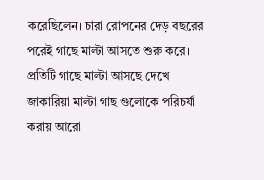করেছিলেন। চারা রোপনের দেড় বছরের পরেই গাছে মাল্টা আসতে শুরু করে। প্রতিটি গাছে মাল্টা আসছে দেখে জাকারিয়া মাল্টা গাছ গুলোকে পরিচর্যা করায় আরো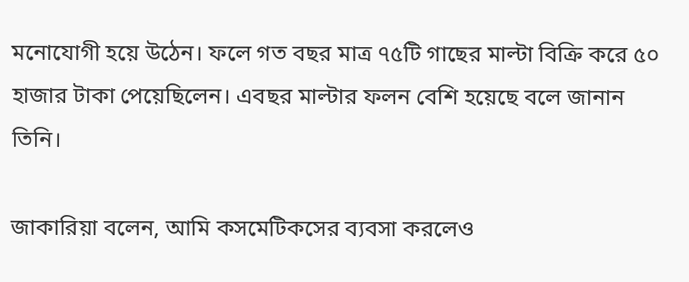মনোযোগী হয়ে উঠেন। ফলে গত বছর মাত্র ৭৫টি গাছের মাল্টা বিক্রি করে ৫০ হাজার টাকা পেয়েছিলেন। এবছর মাল্টার ফলন বেশি হয়েছে বলে জানান তিনি।

জাকারিয়া বলেন, আমি কসমেটিকসের ব্যবসা করলেও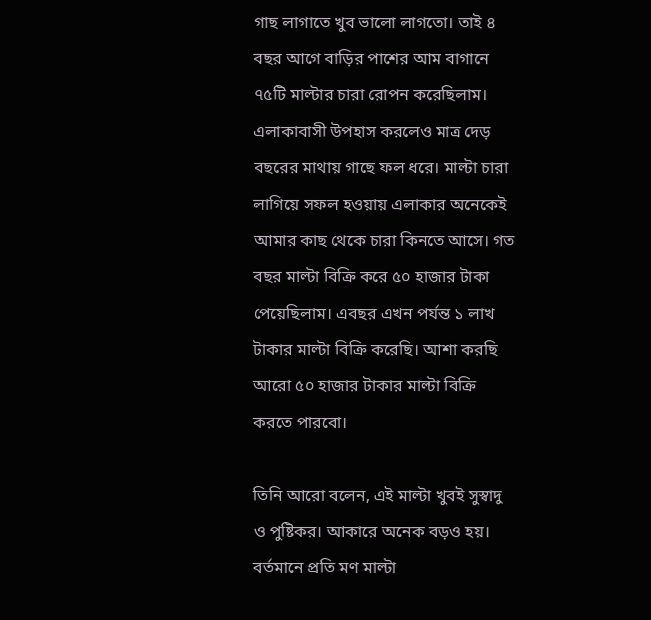গাছ লাগাতে খুব ভালো লাগতো। তাই ৪ বছর আগে বাড়ির পাশের আম বাগানে ৭৫টি মাল্টার চারা রোপন করেছিলাম। এলাকাবাসী উপহাস করলেও মাত্র দেড় বছরের মাথায় গাছে ফল ধরে। মাল্টা চারা লাগিয়ে সফল হওয়ায় এলাকার অনেকেই আমার কাছ থেকে চারা কিনতে আসে। গত বছর মাল্টা বিক্রি করে ৫০ হাজার টাকা পেয়েছিলাম। এবছর এখন পর্যন্ত ১ লাখ টাকার মাল্টা বিক্রি করেছি। আশা করছি আরো ৫০ হাজার টাকার মাল্টা বিক্রি করতে পারবো।

তিনি আরো বলেন, এই মাল্টা খুবই সুস্বাদু ও পুষ্টিকর। আকারে অনেক বড়ও হয়। বর্তমানে প্রতি মণ মাল্টা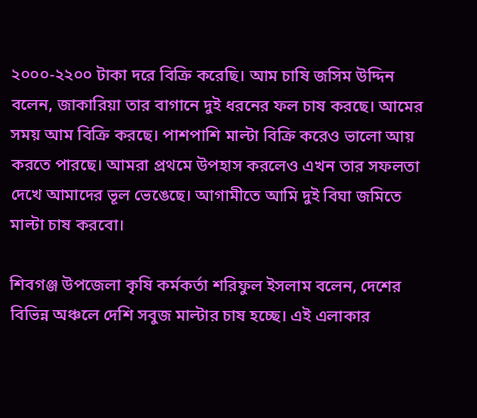২০০০-২২০০ টাকা দরে বিক্রি করেছি। আম চাষি জসিম উদ্দিন বলেন, জাকারিয়া তার বাগানে দুই ধরনের ফল চাষ করছে। আমের সময় আম বিক্রি করছে। পাশপাশি মাল্টা বিক্রি করেও ভালো আয় করতে পারছে। আমরা প্রথমে ‍উপহাস করলেও এখন তার সফলতা দেখে আমাদের ভূল ভেঙেছে। আগামীতে আমি ‍দুই বিঘা জমিতে মাল্টা চাষ করবো।

শিবগঞ্জ উপজেলা কৃষি কর্মকর্তা শরিফুল ইসলাম বলেন, দেশের বিভিন্ন অঞ্চলে দেশি সবুজ মাল্টার চাষ হচ্ছে। এই এলাকার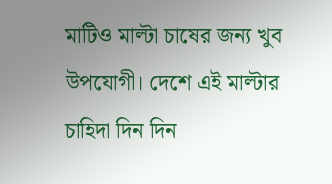মাটিও মাল্টা চাষের জন্য খুব উপযোগী। দেশে এই মাল্টার চাহিদা দিন দিন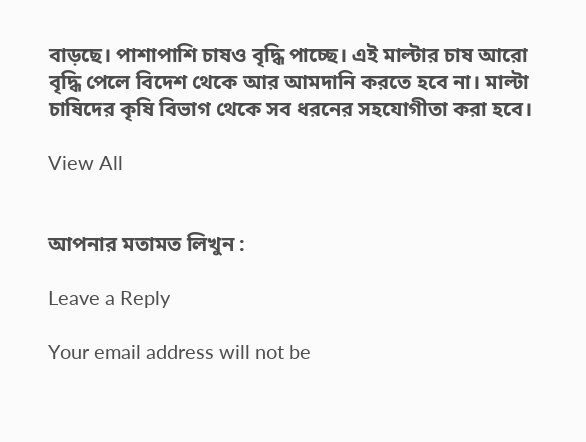বাড়ছে। পাশাপাশি চাষও বৃদ্ধি পাচ্ছে। এই মাল্টার চাষ আরো বৃদ্ধি পেলে বিদেশ থেকে আর আমদানি করতে হবে না। মাল্টা চাষিদের কৃষি বিভাগ থেকে সব ধরনের সহযোগীতা করা হবে।

View All


আপনার মতামত লিখুন :

Leave a Reply

Your email address will not be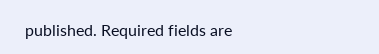published. Required fields are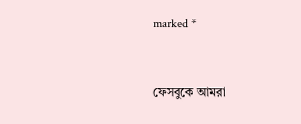marked *


ফেসবুকে আমরা